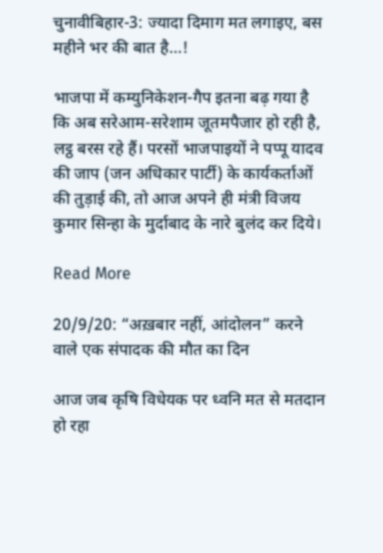चुनावीबिहार-3: ज्यादा दिमाग मत लगाइए, बस महीने भर की बात है…!

भाजपा में कम्युनिकेशन-गैप इतना बढ़ गया है कि अब सरेआम-सरेशाम जूतमपैजार हो रही है, लट्ठ बरस रहे हैं। परसों भाजपाइयों ने पप्पू यादव की जाप (जन अधिकार पार्टी) के कार्यकर्ताओं की तुड़ाई की, तो आज अपने ही मंत्री विजय कुमार सिन्हा के मुर्दाबाद के नारे बुलंद कर दिये।

Read More

20/9/20: “अख़बार नहीं, आंदोलन” करने वाले एक संपादक की मौत का दिन

आज जब कृषि विधेयक पर ध्वनि मत से मतदान हो रहा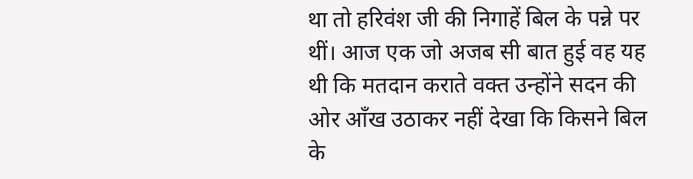था तो हरिवंश जी की निगाहें बिल के पन्ने पर थीं। आज एक जो अजब सी बात हुई वह यह थी कि मतदान कराते वक्त उन्होंने सदन की ओर आँख उठाकर नहीं देखा कि किसने बिल के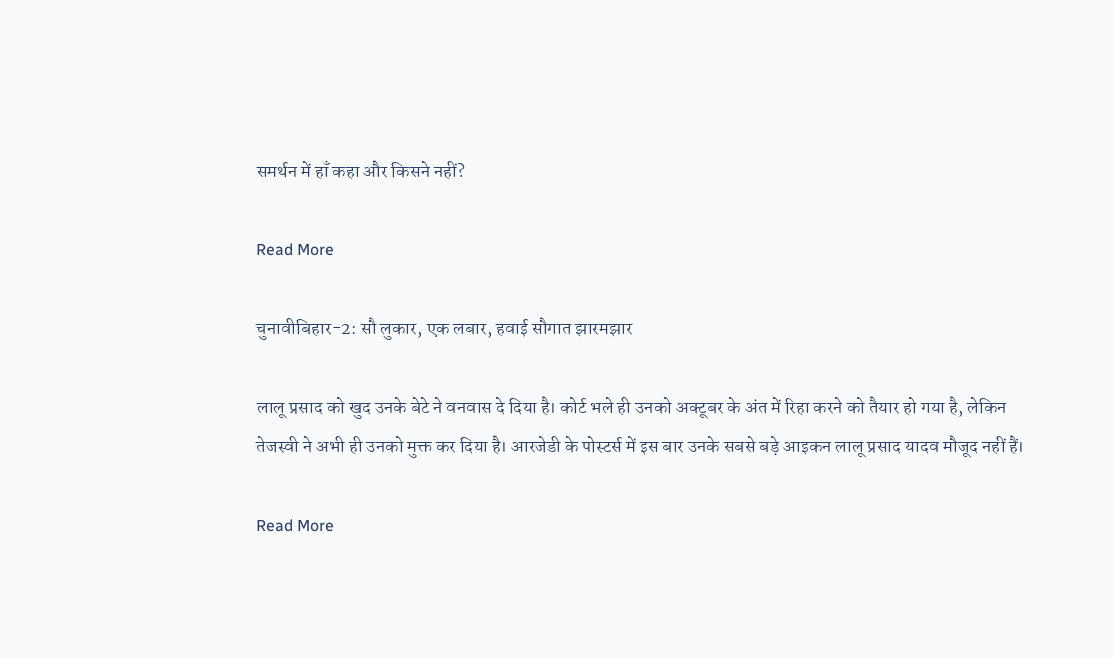समर्थन में हाँ कहा और किसने नहीं?

Read More

चुनावीबिहार-2: सौ लुकार, एक लबार, हवाई सौगात झारमझार

लालू प्रसाद को खुद उनके बेटे ने वनवास दे दिया है। कोर्ट भले ही उनको अक्टूबर के अंत में रिहा करने को तैयार हो गया है, लेकिन तेजस्वी ने अभी ही उनको मुक्त कर दिया है। आरजेडी के पोस्टर्स में इस बार उनके सबसे बड़े आइकन लालू प्रसाद यादव मौजूद नहीं हैं।

Read More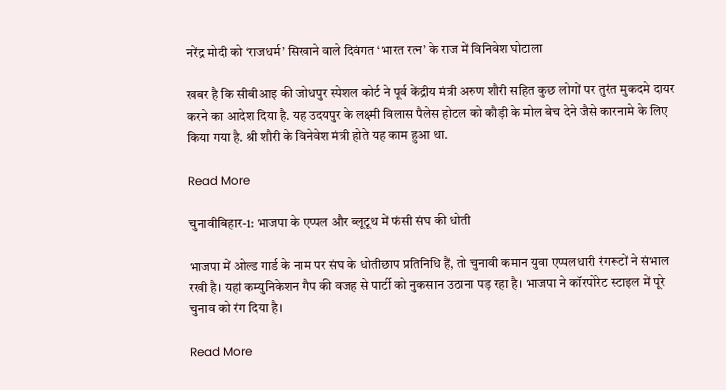नरेंद्र मोदी को ‘राजधर्म’ सिखाने वाले दिवंगत ‘भारत रत्‍न’ के राज में विनिवेश घोटाला

खबर है कि सीबीआइ की जोधपुर स्पेशल कोर्ट ने पूर्व केंद्रीय मंत्री अरुण शौरी सहित कुछ लोगों पर तुरंत मुकदमे दायर करने का आदेश दिया है. यह उदयपुर के लक्ष्मी विलास पैलेस होटल को कौड़ी के मोल बेच देने जैसे कारनामे के लिए किया गया है. श्री शौरी के विनेवेश मंत्री होते यह काम हुआ था.

Read More

चुनावीबिहार-1: भाजपा के एप्‍पल और ब्‍लूटूथ में फंसी संघ की धोती

भाजपा में ओल्ड गार्ड के नाम पर संघ के धोतीछाप प्रतिनिधि हैं, तो चुनावी कमान युवा एप्पलधारी रंगरूटों ने संभाल रखी है। यहां कम्युनिकेशन गैप की वजह से पार्टी को नुकसान उठाना पड़ रहा है। भाजपा ने कॉरपोरेट स्टाइल में पूरे चुनाव को रंग दिया है।

Read More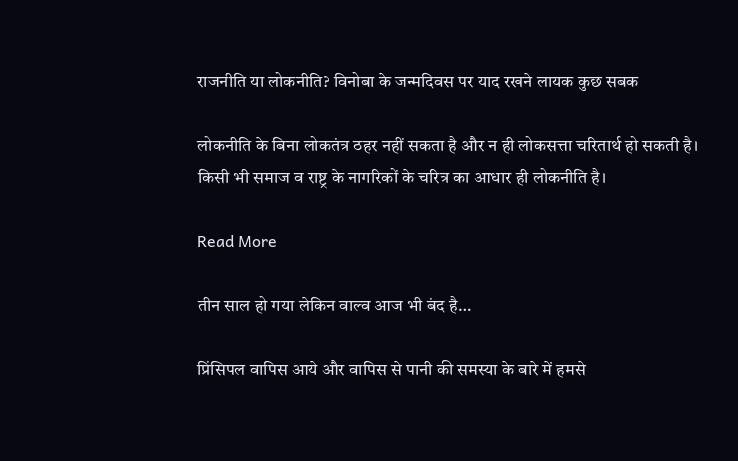राजनीति या लोकनीति? विनोबा के जन्‍मदिवस पर याद रखने लायक कुछ सबक

लोकनीति के बिना लोकतंत्र ठहर नहीं सकता है और न ही लोकसत्ता चरितार्थ हो सकती है। किसी भी समाज व राष्ट्र के नागरिकों के चरित्र का आधार ही लोकनीति है।

Read More

तीन साल हो गया लेकिन वाल्‍व आज भी बंद है…

प्रिंसिपल वापिस आये और वापिस से पानी की समस्या के बारे में हमसे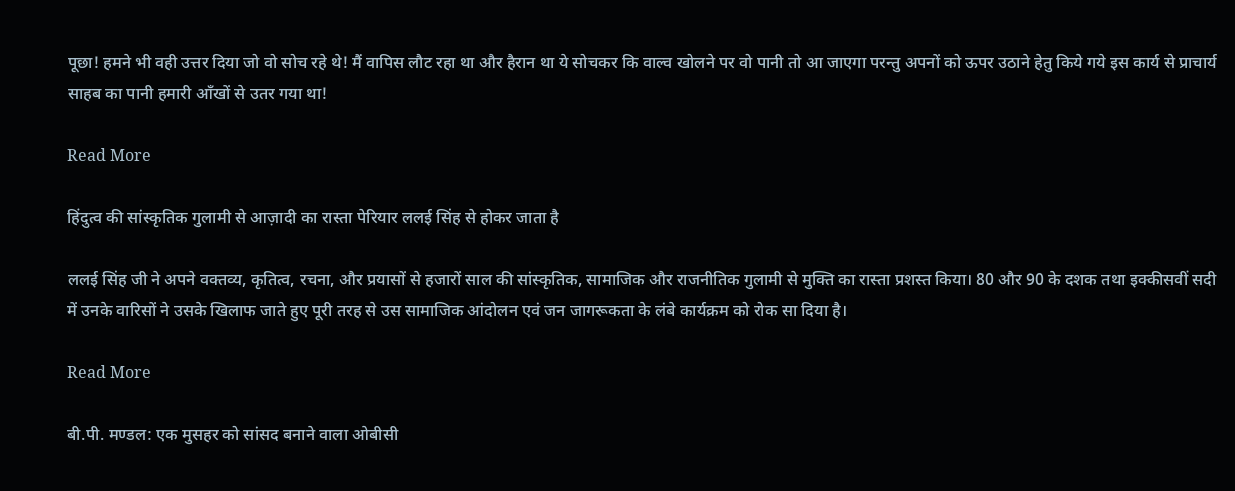पूछा! हमने भी वही उत्तर दिया जो वो सोच रहे थे! मैं वापिस लौट रहा था और हैरान था ये सोचकर कि वाल्व खोलने पर वो पानी तो आ जाएगा परन्तु अपनों को ऊपर उठाने हेतु किये गये इस कार्य से प्राचार्य साहब का पानी हमारी आँखों से उतर गया था!

Read More

हिंदुत्‍व की सांस्‍कृतिक गुलामी से आज़ादी का रास्‍ता पेरियार ललई सिंह से होकर जाता है

ललई सिंह जी ने अपने वक्तव्य, कृतित्व, रचना, और प्रयासों से हजारों साल की सांस्कृतिक, सामाजिक और राजनीतिक गुलामी से मुक्ति का रास्ता प्रशस्त किया। 80 और 90 के दशक तथा इक्कीसवीं सदी में उनके वारिसों ने उसके खिलाफ जाते हुए पूरी तरह से उस सामाजिक आंदोलन एवं जन जागरूकता के लंबे कार्यक्रम को रोक सा दिया है।

Read More

बी.पी. मण्‍डल: एक मुसहर को सांसद बनाने वाला ओबीसी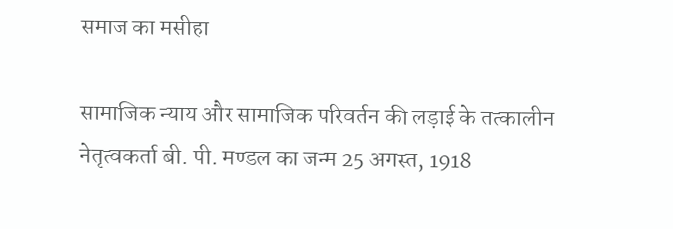समाज का मसीहा

सामाजिक न्याय और सामाजिक परिवर्तन की लड़ाई के तत्कालीन नेतृत्वकर्ता बी. पी. मण्डल का जन्म 25 अगस्त, 1918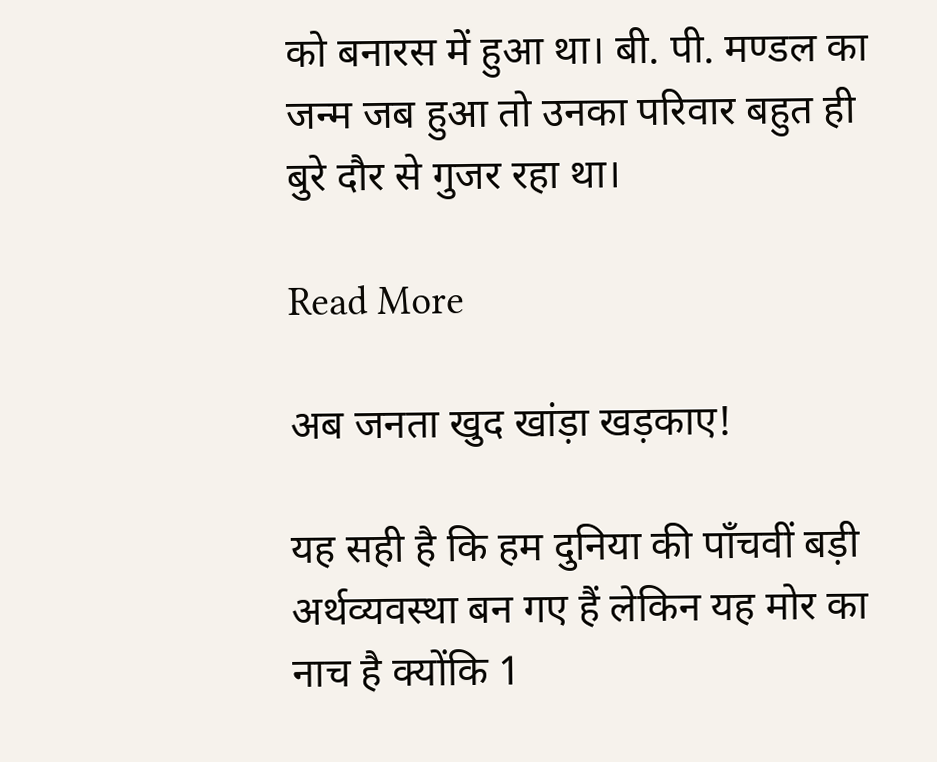को बनारस में हुआ था। बी. पी. मण्डल का जन्म जब हुआ तो उनका परिवार बहुत ही बुरे दौर से गुजर रहा था।

Read More

अब जनता खुद खांड़ा खड़काए!

यह सही है कि हम दुनिया की पाँचवीं बड़ी अर्थव्यवस्था बन गए हैं लेकिन यह मोर का नाच है क्योंकि 1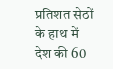प्रतिशत सेठों के हाथ में देश की 60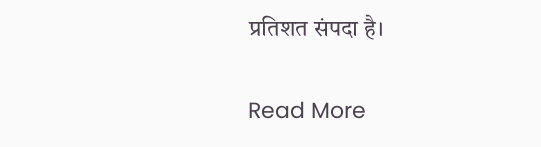प्रतिशत संपदा है।

Read More